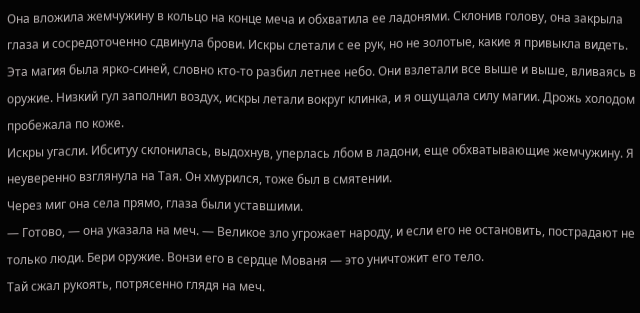Она вложила жемчужину в кольцо на конце меча и обхватила ее ладонями. Склонив голову, она закрыла глаза и сосредоточенно сдвинула брови. Искры слетали с ее рук, но не золотые, какие я привыкла видеть. Эта магия была ярко-синей, словно кто-то разбил летнее небо. Они взлетали все выше и выше, вливаясь в оружие. Низкий гул заполнил воздух, искры летали вокруг клинка, и я ощущала силу магии. Дрожь холодом пробежала по коже.
Искры угасли. Ибситуу склонилась, выдохнув, уперлась лбом в ладони, еще обхватывающие жемчужину. Я неуверенно взглянула на Тая. Он хмурился, тоже был в смятении.
Через миг она села прямо, глаза были уставшими.
— Готово, — она указала на меч. — Великое зло угрожает народу, и если его не остановить, пострадают не только люди. Бери оружие. Вонзи его в сердце Мованя — это уничтожит его тело.
Тай сжал рукоять, потрясенно глядя на меч.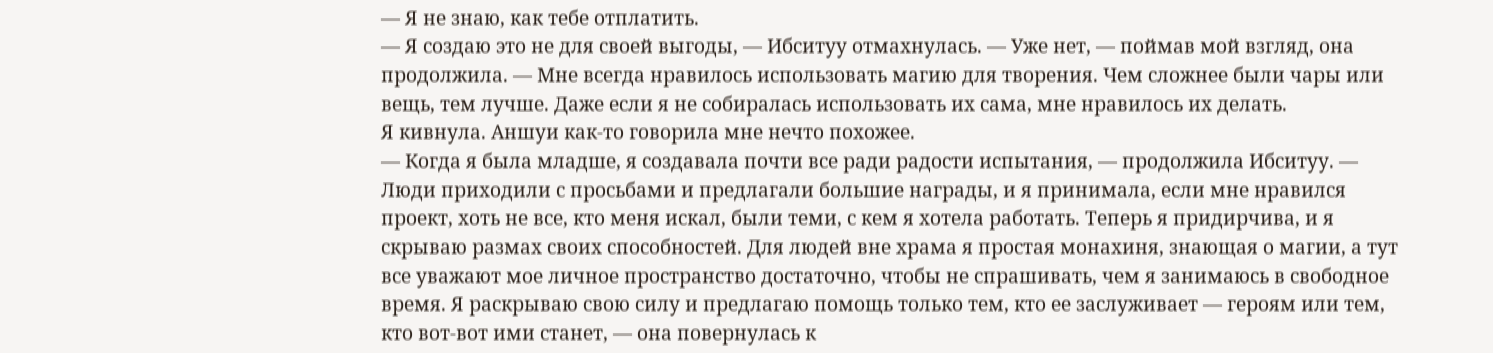— Я не знаю, как тебе отплатить.
— Я создаю это не для своей выгоды, — Ибситуу отмахнулась. — Уже нет, — поймав мой взгляд, она продолжила. — Мне всегда нравилось использовать магию для творения. Чем сложнее были чары или вещь, тем лучше. Даже если я не собиралась использовать их сама, мне нравилось их делать.
Я кивнула. Аншуи как-то говорила мне нечто похожее.
— Когда я была младше, я создавала почти все ради радости испытания, — продолжила Ибситуу. — Люди приходили с просьбами и предлагали большие награды, и я принимала, если мне нравился проект, хоть не все, кто меня искал, были теми, с кем я хотела работать. Теперь я придирчива, и я скрываю размах своих способностей. Для людей вне храма я простая монахиня, знающая о магии, а тут все уважают мое личное пространство достаточно, чтобы не спрашивать, чем я занимаюсь в свободное время. Я раскрываю свою силу и предлагаю помощь только тем, кто ее заслуживает — героям или тем, кто вот-вот ими станет, — она повернулась к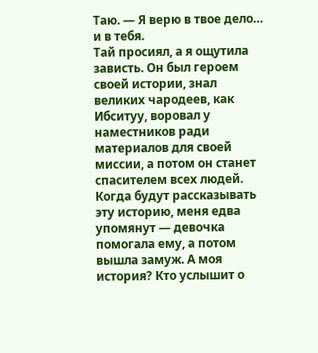Таю. — Я верю в твое дело… и в тебя.
Тай просиял, а я ощутила зависть. Он был героем своей истории, знал великих чародеев, как Ибситуу, воровал у наместников ради материалов для своей миссии, а потом он станет спасителем всех людей. Когда будут рассказывать эту историю, меня едва упомянут — девочка помогала ему, а потом вышла замуж. А моя история? Кто услышит о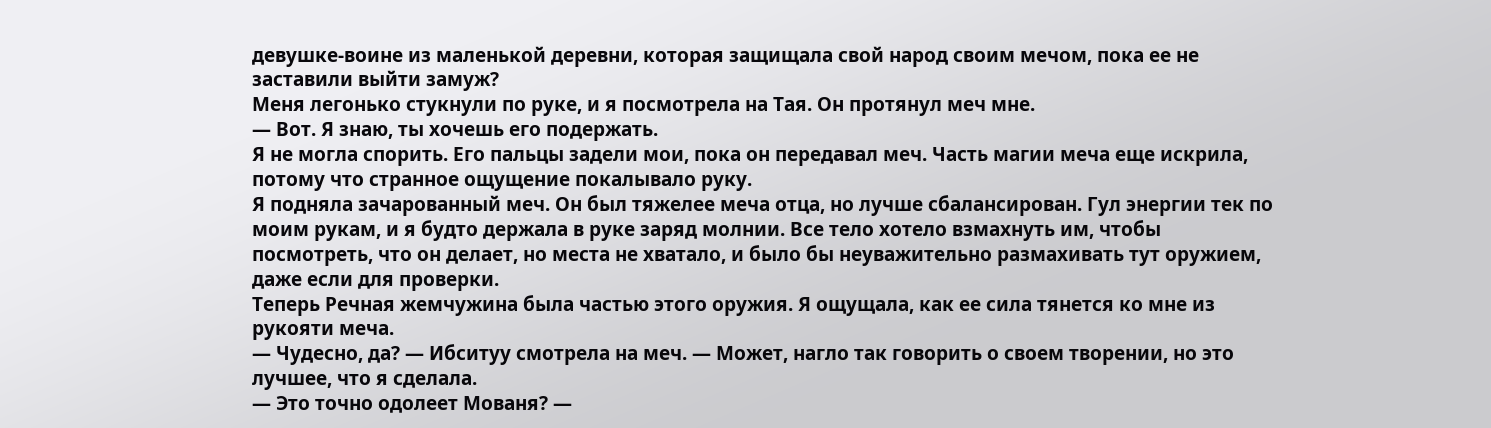девушке-воине из маленькой деревни, которая защищала свой народ своим мечом, пока ее не заставили выйти замуж?
Меня легонько стукнули по руке, и я посмотрела на Тая. Он протянул меч мне.
— Вот. Я знаю, ты хочешь его подержать.
Я не могла спорить. Его пальцы задели мои, пока он передавал меч. Часть магии меча еще искрила, потому что странное ощущение покалывало руку.
Я подняла зачарованный меч. Он был тяжелее меча отца, но лучше сбалансирован. Гул энергии тек по моим рукам, и я будто держала в руке заряд молнии. Все тело хотело взмахнуть им, чтобы посмотреть, что он делает, но места не хватало, и было бы неуважительно размахивать тут оружием, даже если для проверки.
Теперь Речная жемчужина была частью этого оружия. Я ощущала, как ее сила тянется ко мне из рукояти меча.
— Чудесно, да? — Ибситуу смотрела на меч. — Может, нагло так говорить о своем творении, но это лучшее, что я сделала.
— Это точно одолеет Мованя? —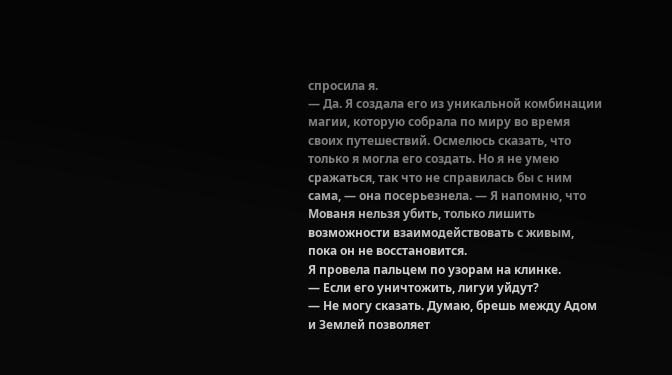спросила я.
— Да. Я создала его из уникальной комбинации магии, которую собрала по миру во время своих путешествий. Осмелюсь сказать, что только я могла его создать. Но я не умею сражаться, так что не справилась бы с ним сама, — она посерьезнела. — Я напомню, что Мованя нельзя убить, только лишить возможности взаимодействовать с живым, пока он не восстановится.
Я провела пальцем по узорам на клинке.
— Если его уничтожить, лигуи уйдут?
— Не могу сказать. Думаю, брешь между Адом и Землей позволяет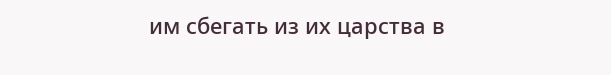им сбегать из их царства в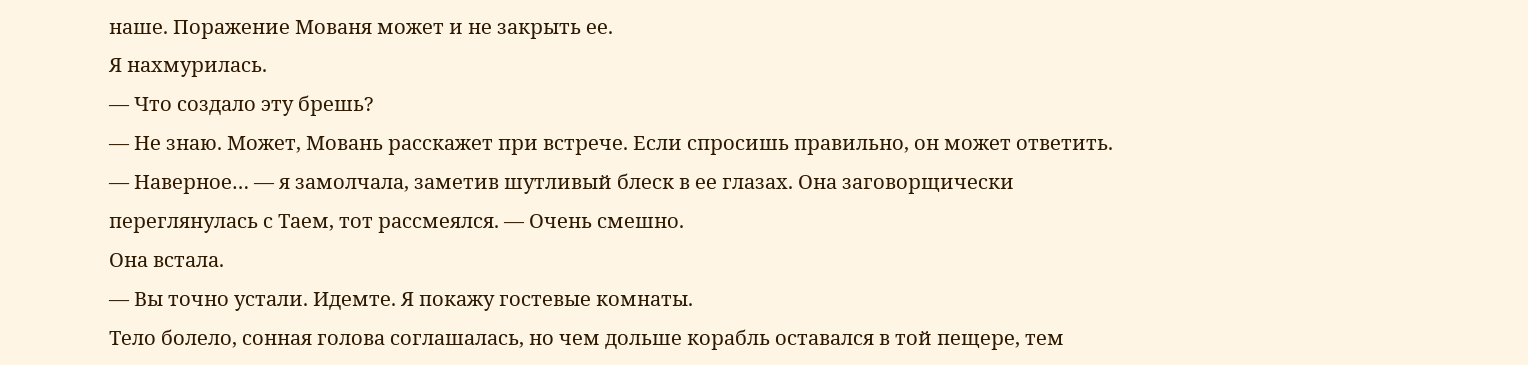наше. Поражение Мованя может и не закрыть ее.
Я нахмурилась.
— Что создало эту брешь?
— Не знаю. Может, Мовань расскажет при встрече. Если спросишь правильно, он может ответить.
— Наверное… — я замолчала, заметив шутливый блеск в ее глазах. Она заговорщически переглянулась с Таем, тот рассмеялся. — Очень смешно.
Она встала.
— Вы точно устали. Идемте. Я покажу гостевые комнаты.
Тело болело, сонная голова соглашалась, но чем дольше корабль оставался в той пещере, тем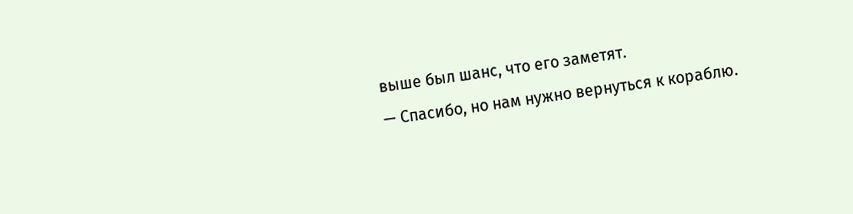выше был шанс, что его заметят.
— Спасибо, но нам нужно вернуться к кораблю.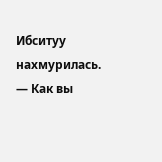Ибситуу нахмурилась.
— Как вы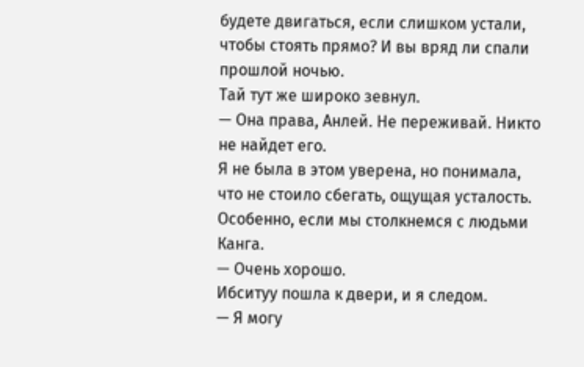будете двигаться, если слишком устали, чтобы стоять прямо? И вы вряд ли спали прошлой ночью.
Тай тут же широко зевнул.
— Она права, Анлей. Не переживай. Никто не найдет его.
Я не была в этом уверена, но понимала, что не стоило сбегать, ощущая усталость. Особенно, если мы столкнемся с людьми Канга.
— Очень хорошо.
Ибситуу пошла к двери, и я следом.
— Я могу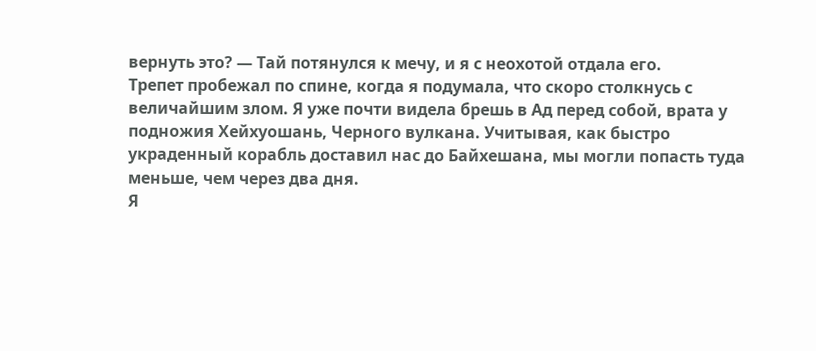вернуть это? — Тай потянулся к мечу, и я с неохотой отдала его.
Трепет пробежал по спине, когда я подумала, что скоро столкнусь с величайшим злом. Я уже почти видела брешь в Ад перед собой, врата у подножия Хейхуошань, Черного вулкана. Учитывая, как быстро украденный корабль доставил нас до Байхешана, мы могли попасть туда меньше, чем через два дня.
Я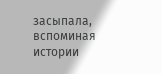засыпала, вспоминая истории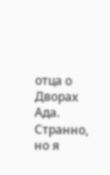отца о Дворах Ада. Странно, но я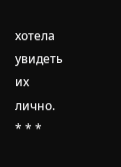хотела увидеть их лично.
* * *